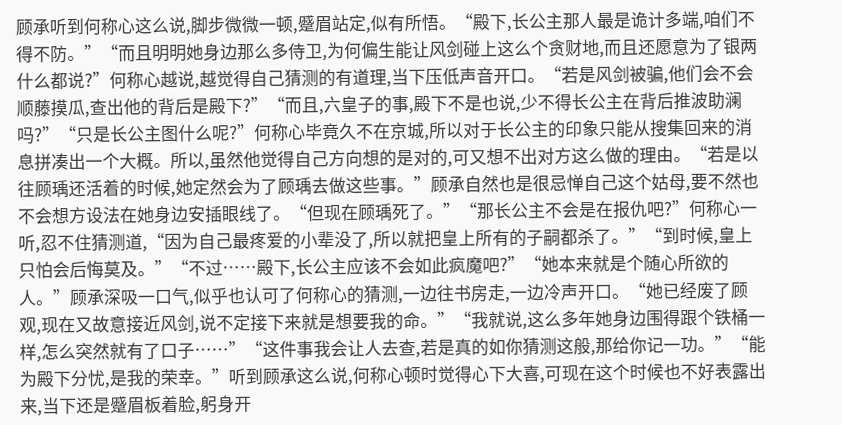顾承听到何称心这么说,脚步微微一顿,蹙眉站定,似有所悟。“殿下,长公主那人最是诡计多端,咱们不得不防。”“而且明明她身边那么多侍卫,为何偏生能让风剑碰上这么个贪财地,而且还愿意为了银两什么都说?”何称心越说,越觉得自己猜测的有道理,当下压低声音开口。“若是风剑被骗,他们会不会顺藤摸瓜,查出他的背后是殿下?”“而且,六皇子的事,殿下不是也说,少不得长公主在背后推波助澜吗?”“只是长公主图什么呢?”何称心毕竟久不在京城,所以对于长公主的印象只能从搜集回来的消息拼凑出一个大概。所以,虽然他觉得自己方向想的是对的,可又想不出对方这么做的理由。“若是以往顾瑀还活着的时候,她定然会为了顾瑀去做这些事。”顾承自然也是很忌惮自己这个姑母,要不然也不会想方设法在她身边安插眼线了。“但现在顾瑀死了。”“那长公主不会是在报仇吧?”何称心一听,忍不住猜测道,“因为自己最疼爱的小辈没了,所以就把皇上所有的子嗣都杀了。”“到时候,皇上只怕会后悔莫及。”“不过……殿下,长公主应该不会如此疯魔吧?”“她本来就是个随心所欲的人。”顾承深吸一口气,似乎也认可了何称心的猜测,一边往书房走,一边冷声开口。“她已经废了顾观,现在又故意接近风剑,说不定接下来就是想要我的命。”“我就说,这么多年她身边围得跟个铁桶一样,怎么突然就有了口子……”“这件事我会让人去查,若是真的如你猜测这般,那给你记一功。”“能为殿下分忧,是我的荣幸。”听到顾承这么说,何称心顿时觉得心下大喜,可现在这个时候也不好表露出来,当下还是蹙眉板着脸,躬身开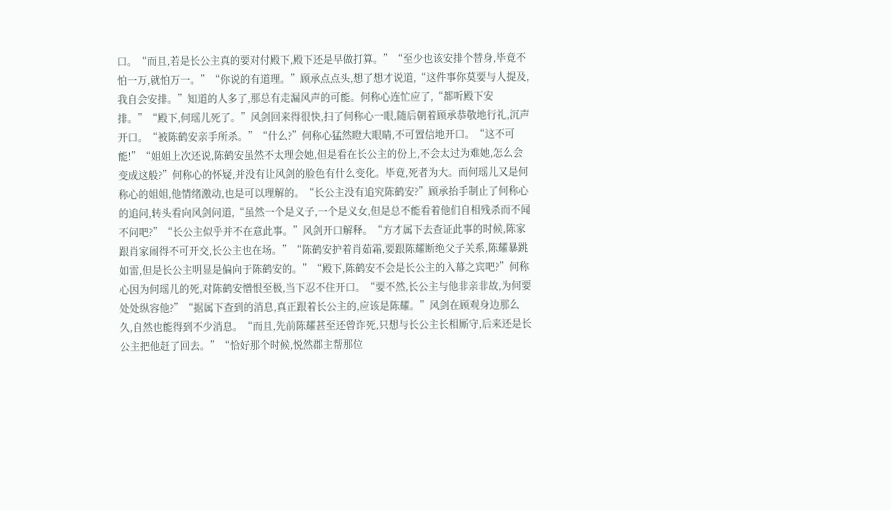口。“而且,若是长公主真的要对付殿下,殿下还是早做打算。”“至少也该安排个替身,毕竟不怕一万,就怕万一。”“你说的有道理。”顾承点点头,想了想才说道,“这件事你莫要与人提及,我自会安排。”知道的人多了,那总有走漏风声的可能。何称心连忙应了,“都听殿下安排。”“殿下,何瑶儿死了。”风剑回来得很快,扫了何称心一眼,随后朝着顾承恭敬地行礼,沉声开口。“被陈鹤安亲手所杀。”“什么?”何称心猛然瞪大眼睛,不可置信地开口。“这不可能!”“姐姐上次还说,陈鹤安虽然不太理会她,但是看在长公主的份上,不会太过为难她,怎么会变成这般?”何称心的怀疑,并没有让风剑的脸色有什么变化。毕竟,死者为大。而何瑶儿又是何称心的姐姐,他情绪激动,也是可以理解的。“长公主没有追究陈鹤安?”顾承抬手制止了何称心的追问,转头看向风剑问道,“虽然一个是义子,一个是义女,但是总不能看着他们自相残杀而不闻不问吧?”“长公主似乎并不在意此事。”风剑开口解释。“方才属下去查证此事的时候,陈家跟肖家闹得不可开交,长公主也在场。”“陈鹤安护着肖茹霜,要跟陈耀断绝父子关系,陈耀暴跳如雷,但是长公主明显是偏向于陈鹤安的。”“殿下,陈鹤安不会是长公主的入幕之宾吧?”何称心因为何瑶儿的死,对陈鹤安憎恨至极,当下忍不住开口。“要不然,长公主与他非亲非故,为何要处处纵容他?”“据属下查到的消息,真正跟着长公主的,应该是陈耀。”风剑在顾观身边那么久,自然也能得到不少消息。“而且,先前陈耀甚至还曾诈死,只想与长公主长相厮守,后来还是长公主把他赶了回去。”“恰好那个时候,悦然郡主帮那位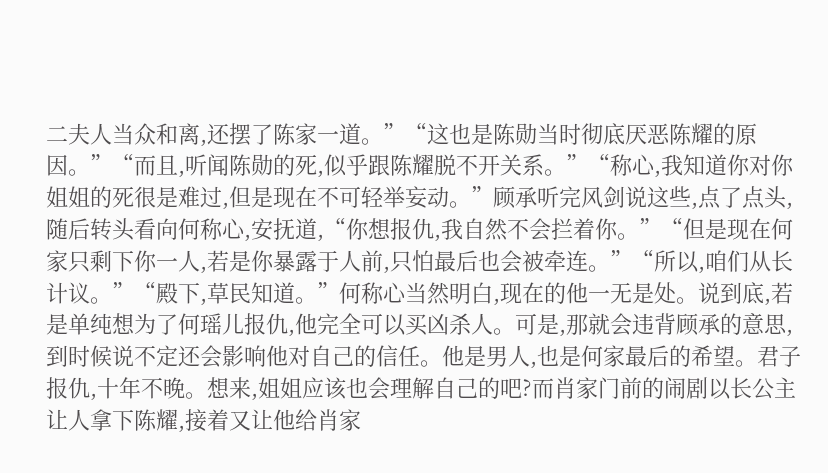二夫人当众和离,还摆了陈家一道。”“这也是陈勋当时彻底厌恶陈耀的原因。”“而且,听闻陈勋的死,似乎跟陈耀脱不开关系。”“称心,我知道你对你姐姐的死很是难过,但是现在不可轻举妄动。”顾承听完风剑说这些,点了点头,随后转头看向何称心,安抚道,“你想报仇,我自然不会拦着你。”“但是现在何家只剩下你一人,若是你暴露于人前,只怕最后也会被牵连。”“所以,咱们从长计议。”“殿下,草民知道。”何称心当然明白,现在的他一无是处。说到底,若是单纯想为了何瑶儿报仇,他完全可以买凶杀人。可是,那就会违背顾承的意思,到时候说不定还会影响他对自己的信任。他是男人,也是何家最后的希望。君子报仇,十年不晚。想来,姐姐应该也会理解自己的吧?而肖家门前的闹剧以长公主让人拿下陈耀,接着又让他给肖家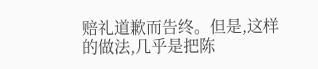赔礼道歉而告终。但是,这样的做法,几乎是把陈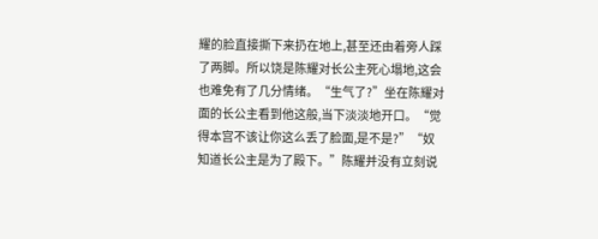耀的脸直接撕下来扔在地上,甚至还由着旁人踩了两脚。所以饶是陈耀对长公主死心塌地,这会也难免有了几分情绪。“生气了?”坐在陈耀对面的长公主看到他这般,当下淡淡地开口。“觉得本宫不该让你这么丢了脸面,是不是?”“奴知道长公主是为了殿下。”陈耀并没有立刻说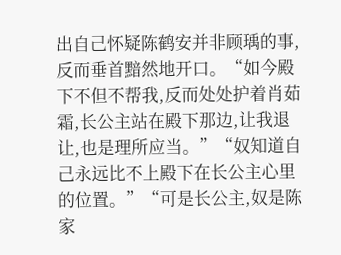出自己怀疑陈鹤安并非顾瑀的事,反而垂首黯然地开口。“如今殿下不但不帮我,反而处处护着肖茹霜,长公主站在殿下那边,让我退让,也是理所应当。”“奴知道自己永远比不上殿下在长公主心里的位置。”“可是长公主,奴是陈家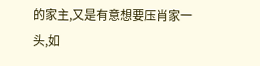的家主,又是有意想要压肖家一头,如